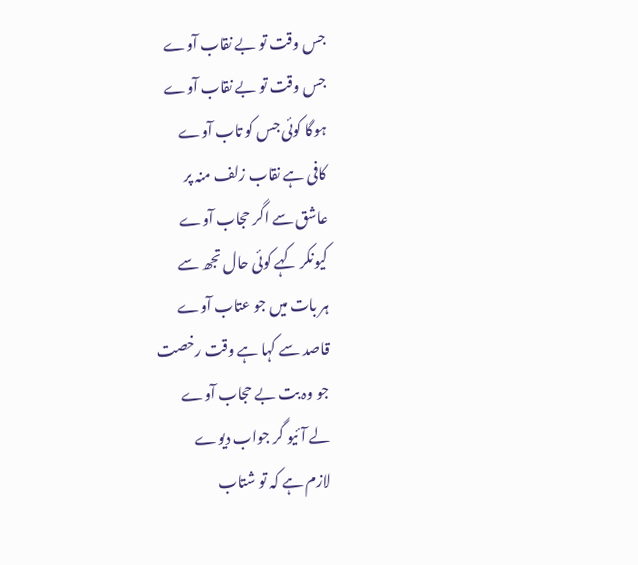جس وقت تو بے نقاب آوے
جس وقت تو بے نقاب آوے
ہوگا کوئی جس کو تاب آوے
کافی ہے نقاب زلف منہ پر
عاشق سے اگر حجاب آوے
کیونکر کہے کوئی حال تجھ سے
ہر بات میں جو عتاب آوے
قاصد سے کہا ہے وقت رخصت
جو وہ بت بے حجاب آوے
لے آئیو گر جواب دیوے
لازم ہے کہ تو شتاب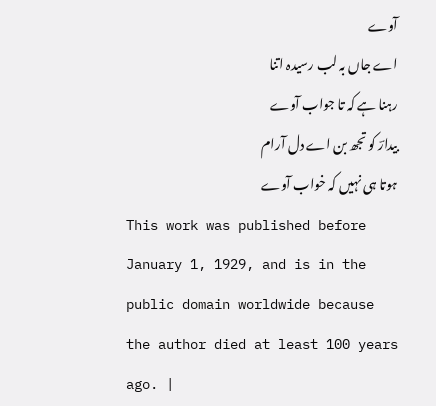آوے
اے جاں بہ لب رسیدہ اتنا
رہنا ہے کہ تا جواب آوے
بیدارؔ کو تجھ بن اے دل آرام
ہوتا ہی نہیں کہ خواب آوے
This work was published before January 1, 1929, and is in the public domain worldwide because the author died at least 100 years ago. |